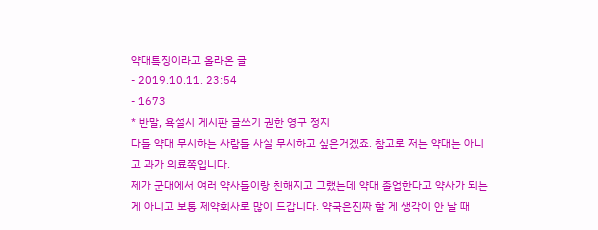약대특징이라고 올라온 글
- 2019.10.11. 23:54
- 1673
* 반말, 욕설시 게시판 글쓰기 권한 영구 정지
다들 약대 무시하는 사람들 사실 무시하고 싶은거겠죠. 참고로 저는 약대는 아니고 과가 의료쪽입니다.
제가 군대에서 여러 약사들이랑 친해지고 그랬는데 약대 졸업한다고 약사가 되는게 아니고 보통 제약회사로 많이 드갑니다. 약국은진짜 할 게 생각이 안 날 때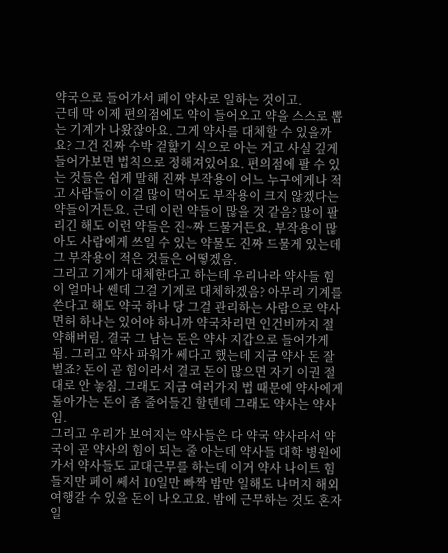약국으로 들어가서 페이 약사로 일하는 것이고.
근데 막 이제 편의점에도 약이 들어오고 약을 스스로 뽑는 기계가 나왔잖아요. 그게 약사를 대체할 수 있을까요? 그건 진짜 수박 겉햝기 식으로 아는 거고 사실 깊게 들어가보면 법칙으로 정해져있어요. 편의점에 팔 수 있는 것들은 쉽게 말해 진짜 부작용이 어느 누구에게나 적고 사람들이 이걸 많이 먹어도 부작용이 크지 않겠다는 약들이거든요. 근데 이런 약들이 많을 것 같음? 많이 팔리긴 해도 이런 약들은 진~짜 드물거든요. 부작용이 많아도 사람에게 쓰일 수 있는 약물도 진짜 드물게 있는데 그 부작용이 적은 것들은 어떻겠음.
그리고 기계가 대체한다고 하는데 우리나라 약사들 힘이 얼마나 쎈데 그걸 기계로 대체하겠음? 아무리 기계를 쓴다고 해도 약국 하나 당 그걸 관리하는 사람으로 약사 면허 하나는 있어야 하니까 약국차리면 인건비까지 절약해버림. 결국 그 남는 돈은 약사 지갑으로 들어가게 됨. 그리고 약사 파워가 쎄다고 했는데 지금 약사 돈 잘 벌죠? 돈이 곧 힘이라서 결코 돈이 많으면 자기 이권 절대로 안 놓침. 그래도 지금 여러가지 법 때문에 약사에게 돌아가는 돈이 좀 줄어들긴 할텐데 그래도 약사는 약사임.
그리고 우리가 보여지는 약사들은 다 약국 약사라서 약국이 곧 약사의 힘이 되는 줄 아는데 약사들 대학 병원에 가서 약사들도 교대근무를 하는데 이거 약사 나이트 힘들지만 페이 쎄서 10일만 빠짝 밤만 일해도 나머지 해외여행갈 수 있을 돈이 나오고요. 밤에 근무하는 것도 혼자 일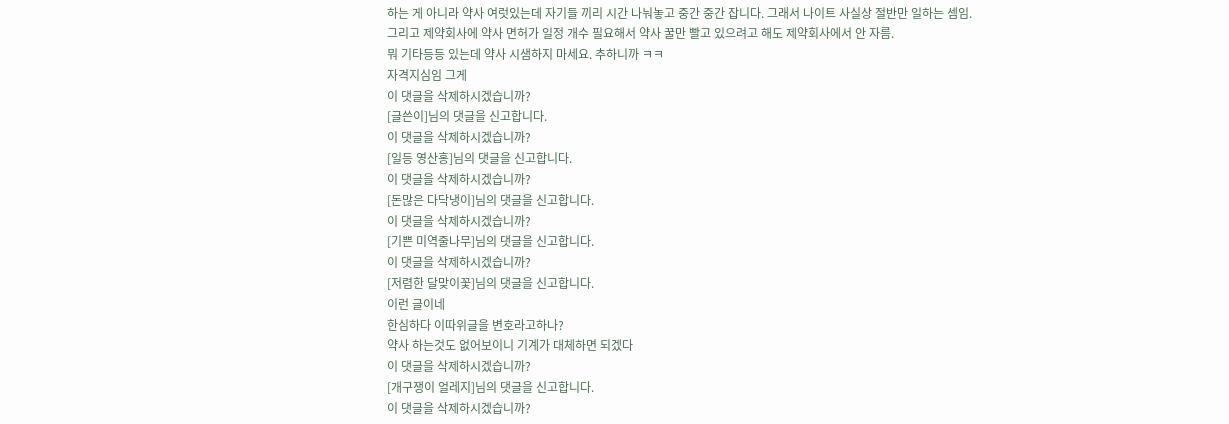하는 게 아니라 약사 여럿있는데 자기들 끼리 시간 나눠놓고 중간 중간 잡니다. 그래서 나이트 사실상 절반만 일하는 셈임.
그리고 제약회사에 약사 면허가 일정 개수 필요해서 약사 꿀만 빨고 있으려고 해도 제약회사에서 안 자름.
뭐 기타등등 있는데 약사 시샘하지 마세요. 추하니까 ㅋㅋ
자격지심임 그게
이 댓글을 삭제하시겠습니까?
[글쓴이]님의 댓글을 신고합니다.
이 댓글을 삭제하시겠습니까?
[일등 영산홍]님의 댓글을 신고합니다.
이 댓글을 삭제하시겠습니까?
[돈많은 다닥냉이]님의 댓글을 신고합니다.
이 댓글을 삭제하시겠습니까?
[기쁜 미역줄나무]님의 댓글을 신고합니다.
이 댓글을 삭제하시겠습니까?
[저렴한 달맞이꽃]님의 댓글을 신고합니다.
이런 글이네
한심하다 이따위글을 변호라고하나?
약사 하는것도 없어보이니 기계가 대체하면 되겠다
이 댓글을 삭제하시겠습니까?
[개구쟁이 얼레지]님의 댓글을 신고합니다.
이 댓글을 삭제하시겠습니까?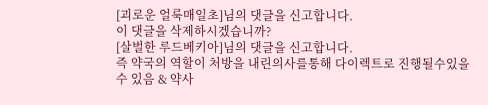[괴로운 얼룩매일초]님의 댓글을 신고합니다.
이 댓글을 삭제하시겠습니까?
[살벌한 루드베키아]님의 댓글을 신고합니다.
즉 약국의 역할이 처방을 내린의사를통해 다이렉트로 진행될수있을 수 있음 & 약사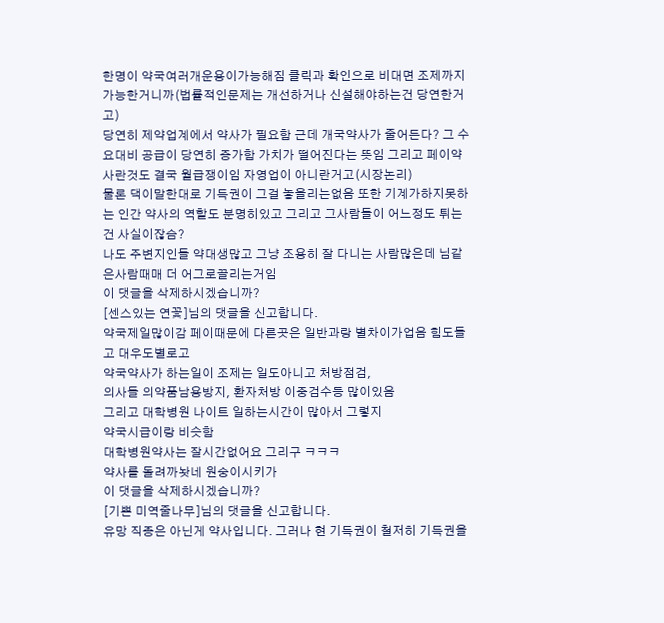한명이 약국여러개운용이가능해짐 클릭과 확인으로 비대면 조제까지 가능한거니까(법률적인문제는 개선하거나 신설해야하는건 당연한거고)
당연히 제약업계에서 약사가 필요함 근데 개국약사가 줄어든다? 그 수요대비 공급이 당연히 증가함 가치가 떨어진다는 뜻임 그리고 페이약사란것도 결국 월급쟁이임 자영업이 아니란거고(시장논리)
물론 댁이말한대로 기득권이 그걸 놓을리는없음 또한 기계가하지못하는 인간 약사의 역할도 분명히있고 그리고 그사람들이 어느정도 튀는건 사실이잖슴?
나도 주변지인들 약대생많고 그냥 조용히 잘 다니는 사람많은데 님같은사람때매 더 어그로끌리는거임
이 댓글을 삭제하시겠습니까?
[센스있는 연꽃]님의 댓글을 신고합니다.
약국제일많이감 페이때문에 다른곳은 일반과랑 별차이가업음 힘도들고 대우도별로고
약국약사가 하는일이 조제는 일도아니고 처방점검,
의사들 의약품남용방지, 환자처방 이중검수등 많이있음
그리고 대학병원 나이트 일하는시간이 많아서 그렇지
약국시급이랑 비슷함
대학병원약사는 잘시간없어요 그리구 ㅋㅋㅋ
약사를 돌려까놧네 원숭이시키가
이 댓글을 삭제하시겠습니까?
[기쁜 미역줄나무]님의 댓글을 신고합니다.
유망 직종은 아닌게 약사입니다. 그러나 현 기득권이 철저히 기득권을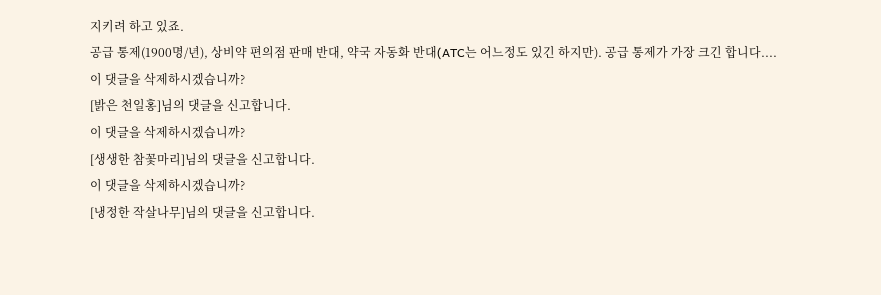지키려 하고 있죠.
공급 통제(1900명/년), 상비약 편의점 판매 반대, 약국 자동화 반대(ATC는 어느정도 있긴 하지만). 공급 통제가 가장 크긴 합니다....
이 댓글을 삭제하시겠습니까?
[밝은 천일홍]님의 댓글을 신고합니다.
이 댓글을 삭제하시겠습니까?
[생생한 참꽃마리]님의 댓글을 신고합니다.
이 댓글을 삭제하시겠습니까?
[냉정한 작살나무]님의 댓글을 신고합니다.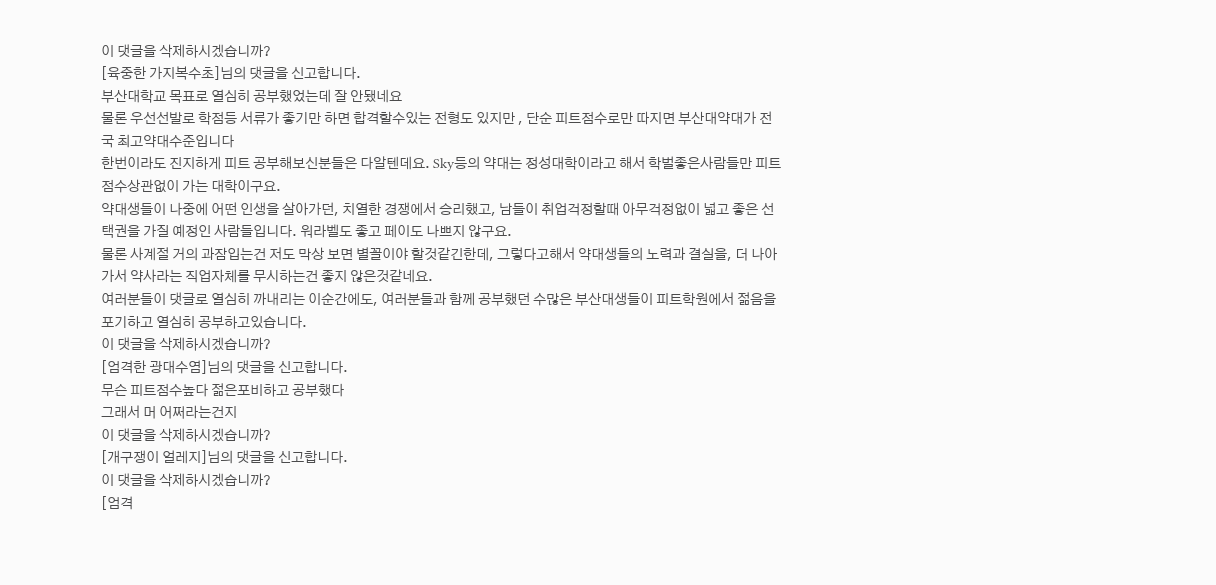이 댓글을 삭제하시겠습니까?
[육중한 가지복수초]님의 댓글을 신고합니다.
부산대학교 목표로 열심히 공부했었는데 잘 안됐네요
물론 우선선발로 학점등 서류가 좋기만 하면 합격할수있는 전형도 있지만 , 단순 피트점수로만 따지면 부산대약대가 전국 최고약대수준입니다
한번이라도 진지하게 피트 공부해보신분들은 다알텐데요. Sky등의 약대는 정성대학이라고 해서 학벌좋은사람들만 피트점수상관없이 가는 대학이구요.
약대생들이 나중에 어떤 인생을 살아가던, 치열한 경쟁에서 승리했고, 남들이 취업걱정할때 아무걱정없이 넓고 좋은 선택권을 가질 예정인 사람들입니다. 워라벨도 좋고 페이도 나쁘지 않구요.
물론 사계절 거의 과잠입는건 저도 막상 보면 별꼴이야 할것같긴한데, 그렇다고해서 약대생들의 노력과 결실을, 더 나아가서 약사라는 직업자체를 무시하는건 좋지 않은것같네요.
여러분들이 댓글로 열심히 까내리는 이순간에도, 여러분들과 함께 공부했던 수많은 부산대생들이 피트학원에서 젊음을 포기하고 열심히 공부하고있습니다.
이 댓글을 삭제하시겠습니까?
[엄격한 광대수염]님의 댓글을 신고합니다.
무슨 피트점수높다 젊은포비하고 공부했다
그래서 머 어쩌라는건지
이 댓글을 삭제하시겠습니까?
[개구쟁이 얼레지]님의 댓글을 신고합니다.
이 댓글을 삭제하시겠습니까?
[엄격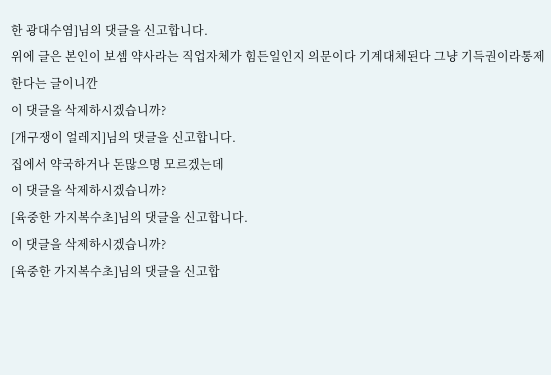한 광대수염]님의 댓글을 신고합니다.
위에 글은 본인이 보셈 약사라는 직업자체가 힘든일인지 의문이다 기계대체된다 그냥 기득권이라통제한다는 글이니깐
이 댓글을 삭제하시겠습니까?
[개구쟁이 얼레지]님의 댓글을 신고합니다.
집에서 약국하거나 돈많으명 모르겠는데
이 댓글을 삭제하시겠습니까?
[육중한 가지복수초]님의 댓글을 신고합니다.
이 댓글을 삭제하시겠습니까?
[육중한 가지복수초]님의 댓글을 신고합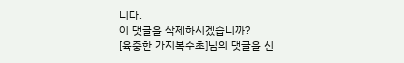니다.
이 댓글을 삭제하시겠습니까?
[육중한 가지복수초]님의 댓글을 신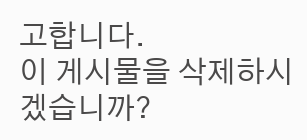고합니다.
이 게시물을 삭제하시겠습니까?